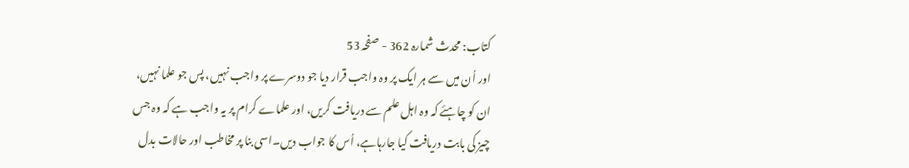کتاب: محدث شمارہ 362 - صفحہ 53
اور اُن میں سے ہر ایک پر وہ واجب قرار دیا جو دوسرے پر واجب نہیں، پس جو علما نہیں، ان کو چاہئے کہ وہ اہل علم سے دریافت کریں، اور علماے کرام پر یہ واجب ہے کہ وہ جس چیز کی بابت دریافت کیا جارہاہے، اُس کا جواب دیں۔اسی بنا پر مخاطب اور حالات بدل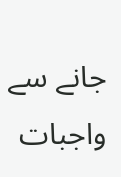جانے سے واجبات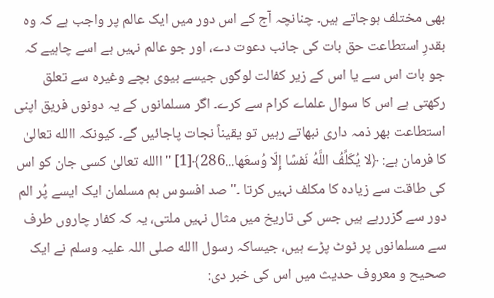بھی مختلف ہوجاتے ہیں۔ چنانچہ آج کے اس دور میں ایک عالم پر واجب ہے کہ وہ بقدرِ استطاعت حق بات کی جانب دعوت دے، اور جو عالم نہیں ہے اسے چاہیے کہ جو بات اس سے یا اس کے زیر کفالت لوگوں جیسے بیوی بچے وغیرہ سے تعلق رکھتی ہے اس کا سوال علماے کرام سے کرے۔ اگر مسلمانوں کے یہ دونوں فریق اپنی استطاعت بھر ذمہ داری نبھاتے رہیں تو یقیناً نجات پاجائیں گے۔ کیونکہ االله تعالیٰ کا فرمان ہے: ﴿لا يُكَلِّفُ اللَّهُ نَفسًا إِلّا وُسعَها...286﴾[1] ''االله تعالیٰ کسی جان کو اس کی طاقت سے زیادہ کا مکلف نہیں کرتا ۔'' صد افسوس ہم مسلمان ایک ایسے پُر الم دور سے گزررہے ہیں جس کی تاریخ میں مثال نہیں ملتی، یہ کہ کفار چاروں طرف سے مسلمانوں پر ٹوٹ پڑے ہیں، جیساکہ رسول االله صلی اللہ علیہ وسلم نے ایک صحیح و معروف حدیث میں اس کی خبر دی: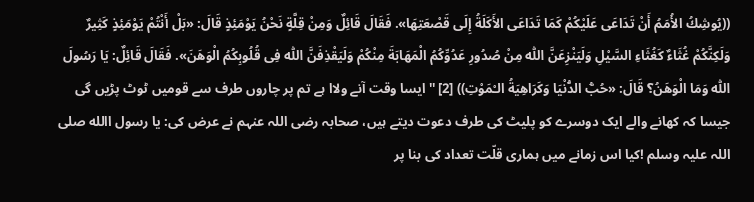((يُوشِكُ الأُمَمُ أَنْ تَدَاعَى عَلَيْكُمْ كَمَا تَدَاعَى الأَكَلَةُ إِلَى قَصْعَتِهَا». فَقَالَ قَائِلٌ وَمِنْ قِلَّةٍ نَحْنُ يَوْمَئِذٍ قَالَ: «بَلْ أَنْتُمْ يَوْمَئِذٍ كَثِيرٌ وَلَكِنَّكُمْ غُثَاءٌ كَغُثَاءِ السَّيْلِ وَلَيَنْزِعَنَّ اللّٰه مِنْ صُدُورِ عَدُوِّكُمُ الْمَهَابَةَ مِنْكُمْ وَلَيَقْذِفَنَّ اللّٰه فِى قُلُوبِكُمُ الْوَهَنَ». فَقَالَ قَائِلٌ: يَا رَسُولَ اللّٰه وَمَا الْوَهَنُ؟ قَالَ: «حُبُّ الدُّنْيَا وَكَرَاهِيَةُ الـْمَوْتِ)) [2] ''ایسا وقت آنے ولاا ہے تم پر چاروں طرف سے قومیں ٹوٹ پڑیں گی جیسا کہ کھانے والے ایک دوسرے کو پلیٹ کی طرف دعوت دیتے ہیں، صحابہ رضی اللہ عنہم نے عرض کی: یا رسول االله صلی اللہ علیہ وسلم !کیا اس زمانے میں ہماری قلّت تعداد کی بنا پر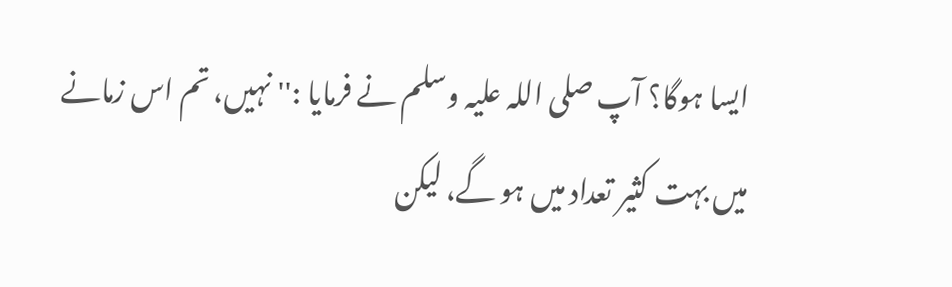ايسا ہوگا؟ آپ صلی اللہ علیہ وسلم نے فرمایا :'' نہیں، تم اس زمانے میں بہت کثیر تعداد میں ہو گے، لیکن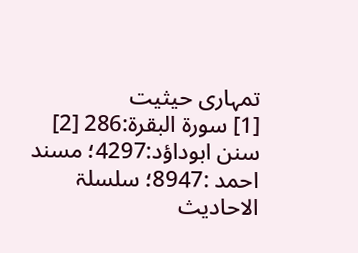تمہاری حیثیت
[1] سورة البقرة:286 [2] سنن ابوداؤد:4297؛ مسند احمد :8947؛ سلسلۃ الاحادیث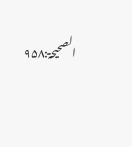الصحیحۃ:۹۵۸